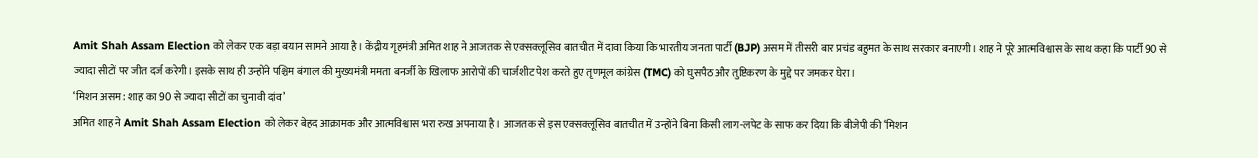Amit Shah Assam Election को लेकर एक बड़ा बयान सामने आया है। केंद्रीय गृहमंत्री अमित शाह ने आजतक से एक्सक्लूसिव बातचीत में दावा किया कि भारतीय जनता पार्टी (BJP) असम में तीसरी बार प्रचंड बहुमत के साथ सरकार बनाएगी। शाह ने पूरे आत्मविश्वास के साथ कहा कि पार्टी 90 से ज्यादा सीटों पर जीत दर्ज करेगी। इसके साथ ही उन्होंने पश्चिम बंगाल की मुख्यमंत्री ममता बनर्जी के खिलाफ आरोपों की चार्जशीट पेश करते हुए तृणमूल कांग्रेस (TMC) को घुसपैठ और तुष्टिकरण के मुद्दे पर जमकर घेरा।
‘मिशन असम: शाह का 90 से ज्यादा सीटों का चुनावी दांव’
अमित शाह ने Amit Shah Assam Election को लेकर बेहद आक्रामक और आत्मविश्वास भरा रुख अपनाया है। आजतक से इस एक्सक्लूसिव बातचीत में उन्होंने बिना किसी लाग-लपेट के साफ कर दिया कि बीजेपी की ‘मिशन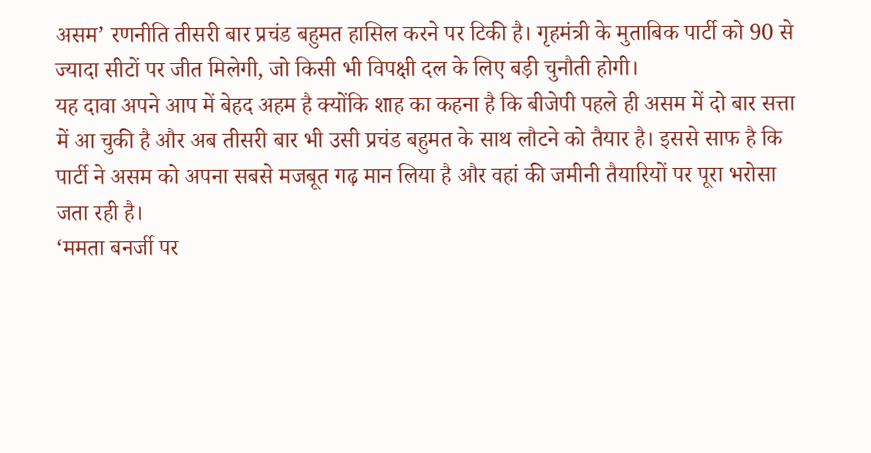असम’ रणनीति तीसरी बार प्रचंड बहुमत हासिल करने पर टिकी है। गृहमंत्री के मुताबिक पार्टी को 90 से ज्यादा सीटों पर जीत मिलेगी, जो किसी भी विपक्षी दल के लिए बड़ी चुनौती होगी।
यह दावा अपने आप में बेहद अहम है क्योंकि शाह का कहना है कि बीजेपी पहले ही असम में दो बार सत्ता में आ चुकी है और अब तीसरी बार भी उसी प्रचंड बहुमत के साथ लौटने को तैयार है। इससे साफ है कि पार्टी ने असम को अपना सबसे मजबूत गढ़ मान लिया है और वहां की जमीनी तैयारियों पर पूरा भरोसा जता रही है।
‘ममता बनर्जी पर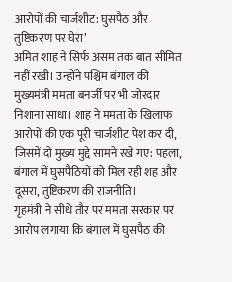आरोपों की चार्जशीट: घुसपैठ और तुष्टिकरण पर घेरा’
अमित शाह ने सिर्फ असम तक बात सीमित नहीं रखी। उन्होंने पश्चिम बंगाल की मुख्यमंत्री ममता बनर्जी पर भी जोरदार निशाना साधा। शाह ने ममता के खिलाफ आरोपों की एक पूरी चार्जशीट पेश कर दी, जिसमें दो मुख्य मुद्दे सामने रखे गए: पहला, बंगाल में घुसपैठियों को मिल रही शह और दूसरा, तुष्टिकरण की राजनीति।
गृहमंत्री ने सीधे तौर पर ममता सरकार पर आरोप लगाया कि बंगाल में घुसपैठ की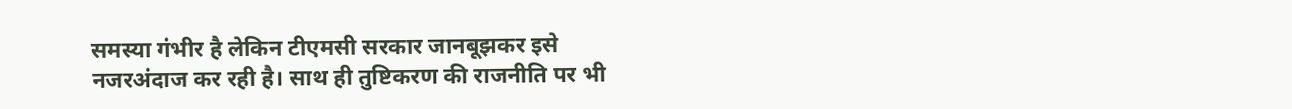समस्या गंभीर है लेकिन टीएमसी सरकार जानबूझकर इसे नजरअंदाज कर रही है। साथ ही तुष्टिकरण की राजनीति पर भी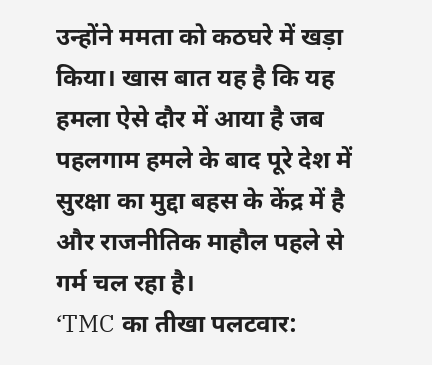उन्होंने ममता को कठघरे में खड़ा किया। खास बात यह है कि यह हमला ऐसे दौर में आया है जब पहलगाम हमले के बाद पूरे देश में सुरक्षा का मुद्दा बहस के केंद्र में है और राजनीतिक माहौल पहले से गर्म चल रहा है।
‘TMC का तीखा पलटवार: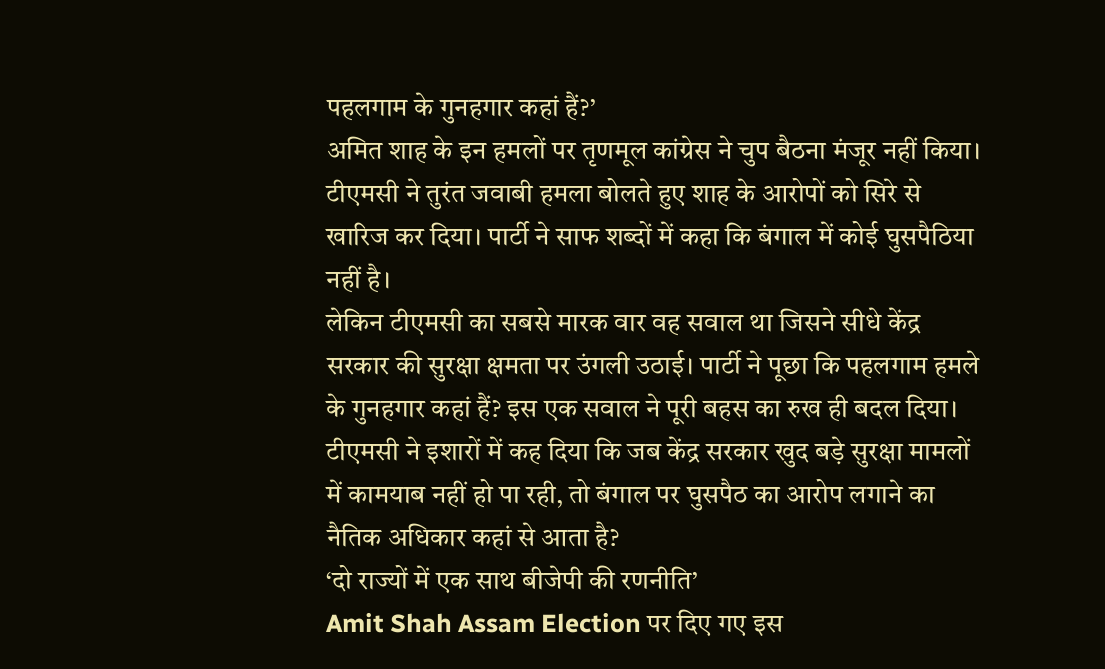पहलगाम के गुनहगार कहां हैं?’
अमित शाह के इन हमलों पर तृणमूल कांग्रेस ने चुप बैठना मंजूर नहीं किया। टीएमसी ने तुरंत जवाबी हमला बोलते हुए शाह के आरोपों को सिरे से खारिज कर दिया। पार्टी ने साफ शब्दों में कहा कि बंगाल में कोई घुसपैठिया नहीं है।
लेकिन टीएमसी का सबसे मारक वार वह सवाल था जिसने सीधे केंद्र सरकार की सुरक्षा क्षमता पर उंगली उठाई। पार्टी ने पूछा कि पहलगाम हमले के गुनहगार कहां हैं? इस एक सवाल ने पूरी बहस का रुख ही बदल दिया। टीएमसी ने इशारों में कह दिया कि जब केंद्र सरकार खुद बड़े सुरक्षा मामलों में कामयाब नहीं हो पा रही, तो बंगाल पर घुसपैठ का आरोप लगाने का नैतिक अधिकार कहां से आता है?
‘दो राज्यों में एक साथ बीजेपी की रणनीति’
Amit Shah Assam Election पर दिए गए इस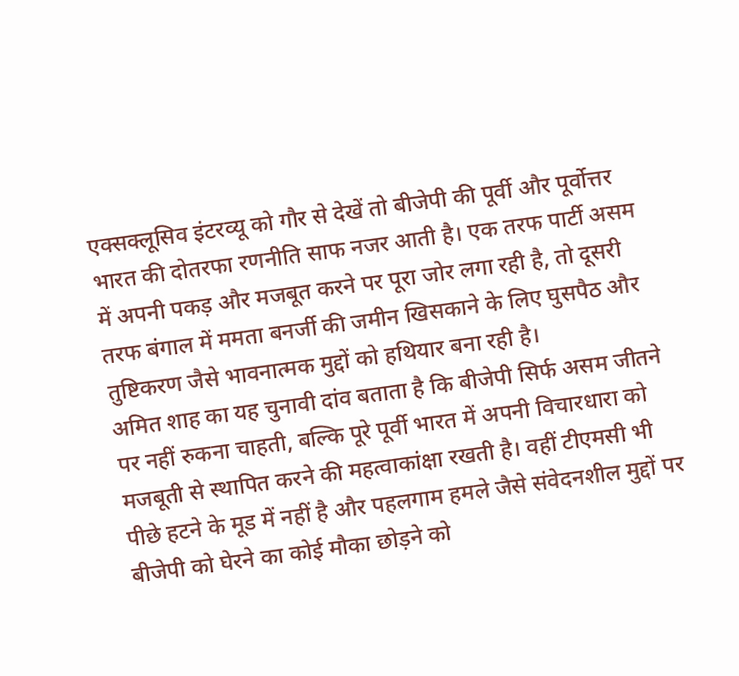एक्सक्लूसिव इंटरव्यू को गौर से देखें तो बीजेपी की पूर्वी और पूर्वोत्तर भारत की दोतरफा रणनीति साफ नजर आती है। एक तरफ पार्टी असम में अपनी पकड़ और मजबूत करने पर पूरा जोर लगा रही है, तो दूसरी तरफ बंगाल में ममता बनर्जी की जमीन खिसकाने के लिए घुसपैठ और तुष्टिकरण जैसे भावनात्मक मुद्दों को हथियार बना रही है।
अमित शाह का यह चुनावी दांव बताता है कि बीजेपी सिर्फ असम जीतने पर नहीं रुकना चाहती, बल्कि पूरे पूर्वी भारत में अपनी विचारधारा को मजबूती से स्थापित करने की महत्वाकांक्षा रखती है। वहीं टीएमसी भी पीछे हटने के मूड में नहीं है और पहलगाम हमले जैसे संवेदनशील मुद्दों पर बीजेपी को घेरने का कोई मौका छोड़ने को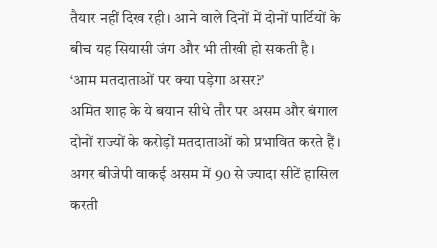तैयार नहीं दिख रही। आने वाले दिनों में दोनों पार्टियों के बीच यह सियासी जंग और भी तीखी हो सकती है।
‘आम मतदाताओं पर क्या पड़ेगा असर?’
अमित शाह के ये बयान सीधे तौर पर असम और बंगाल दोनों राज्यों के करोड़ों मतदाताओं को प्रभावित करते हैं। अगर बीजेपी वाकई असम में 90 से ज्यादा सीटें हासिल करती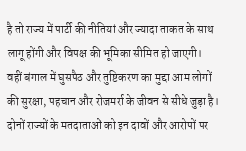है तो राज्य में पार्टी की नीतियां और ज्यादा ताकत के साथ लागू होंगी और विपक्ष की भूमिका सीमित हो जाएगी। वहीं बंगाल में घुसपैठ और तुष्टिकरण का मुद्दा आम लोगों की सुरक्षा, पहचान और रोजमर्रा के जीवन से सीधे जुड़ा है। दोनों राज्यों के मतदाताओं को इन दावों और आरोपों पर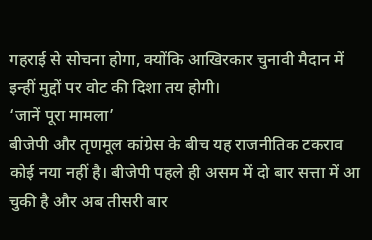गहराई से सोचना होगा, क्योंकि आखिरकार चुनावी मैदान में इन्हीं मुद्दों पर वोट की दिशा तय होगी।
‘जानें पूरा मामला’
बीजेपी और तृणमूल कांग्रेस के बीच यह राजनीतिक टकराव कोई नया नहीं है। बीजेपी पहले ही असम में दो बार सत्ता में आ चुकी है और अब तीसरी बार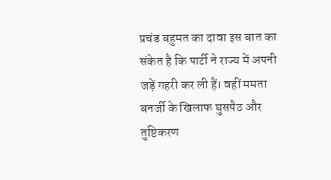प्रचंड बहुमत का दावा इस बात का संकेत है कि पार्टी ने राज्य में अपनी जड़ें गहरी कर ली हैं। वहीं ममता बनर्जी के खिलाफ घुसपैठ और तुष्टिकरण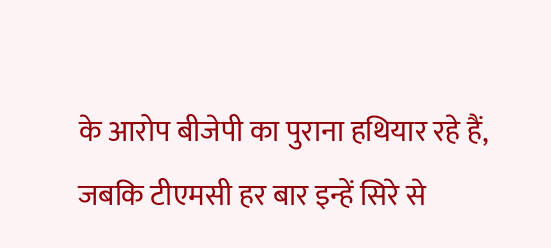के आरोप बीजेपी का पुराना हथियार रहे हैं, जबकि टीएमसी हर बार इन्हें सिरे से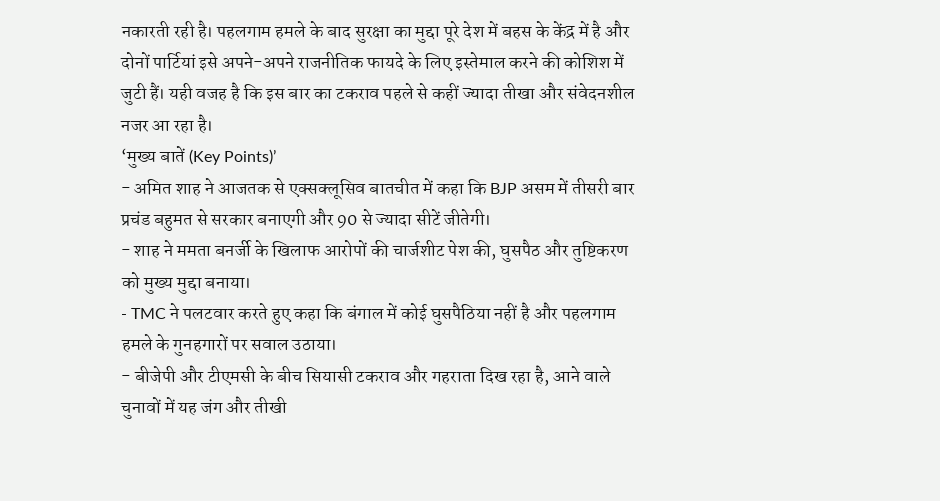नकारती रही है। पहलगाम हमले के बाद सुरक्षा का मुद्दा पूरे देश में बहस के केंद्र में है और दोनों पार्टियां इसे अपने-अपने राजनीतिक फायदे के लिए इस्तेमाल करने की कोशिश में जुटी हैं। यही वजह है कि इस बार का टकराव पहले से कहीं ज्यादा तीखा और संवेदनशील नजर आ रहा है।
‘मुख्य बातें (Key Points)’
- अमित शाह ने आजतक से एक्सक्लूसिव बातचीत में कहा कि BJP असम में तीसरी बार प्रचंड बहुमत से सरकार बनाएगी और 90 से ज्यादा सीटें जीतेगी।
- शाह ने ममता बनर्जी के खिलाफ आरोपों की चार्जशीट पेश की, घुसपैठ और तुष्टिकरण को मुख्य मुद्दा बनाया।
- TMC ने पलटवार करते हुए कहा कि बंगाल में कोई घुसपैठिया नहीं है और पहलगाम हमले के गुनहगारों पर सवाल उठाया।
- बीजेपी और टीएमसी के बीच सियासी टकराव और गहराता दिख रहा है, आने वाले चुनावों में यह जंग और तीखी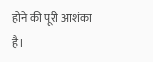होने की पूरी आशंका है।